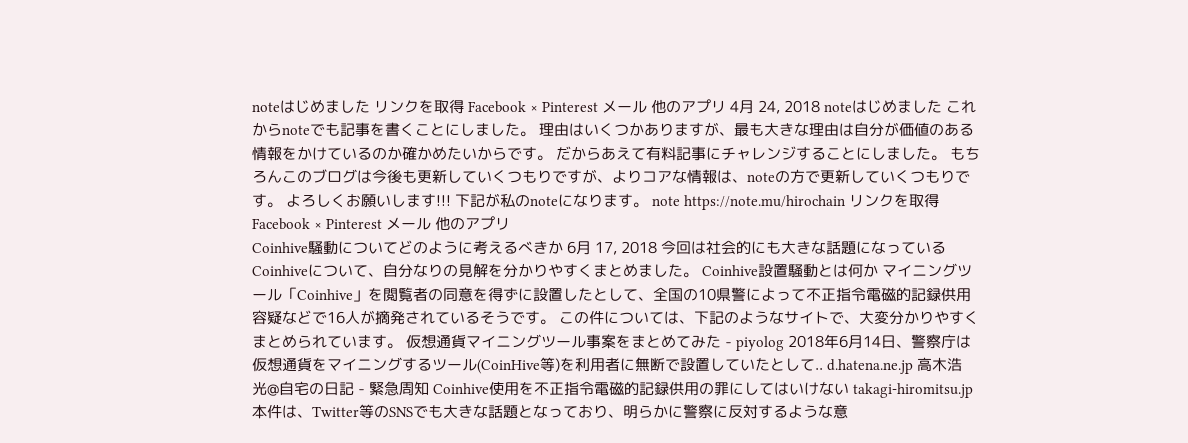noteはじめました リンクを取得 Facebook × Pinterest メール 他のアプリ 4月 24, 2018 noteはじめました これからnoteでも記事を書くことにしました。 理由はいくつかありますが、最も大きな理由は自分が価値のある情報をかけているのか確かめたいからです。 だからあえて有料記事にチャレンジすることにしました。 もちろんこのブログは今後も更新していくつもりですが、よりコアな情報は、noteの方で更新していくつもりです。 よろしくお願いします!!! 下記が私のnoteになります。 note https://note.mu/hirochain リンクを取得 Facebook × Pinterest メール 他のアプリ
Coinhive騒動についてどのように考えるべきか 6月 17, 2018 今回は社会的にも大きな話題になっているCoinhiveについて、自分なりの見解を分かりやすくまとめました。 Coinhive設置騒動とは何か マイニングツール「Coinhive」を閲覧者の同意を得ずに設置したとして、全国の10県警によって不正指令電磁的記録供用容疑などで16人が摘発されているそうです。 この件については、下記のようなサイトで、大変分かりやすくまとめられています。 仮想通貨マイニングツール事案をまとめてみた - piyolog 2018年6月14日、警察庁は仮想通貨をマイニングするツール(CoinHive等)を利用者に無断で設置していたとして.. d.hatena.ne.jp 高木浩光@自宅の日記 - 緊急周知 Coinhive使用を不正指令電磁的記録供用の罪にしてはいけない takagi-hiromitsu.jp 本件は、Twitter等のSNSでも大きな話題となっており、明らかに警察に反対するような意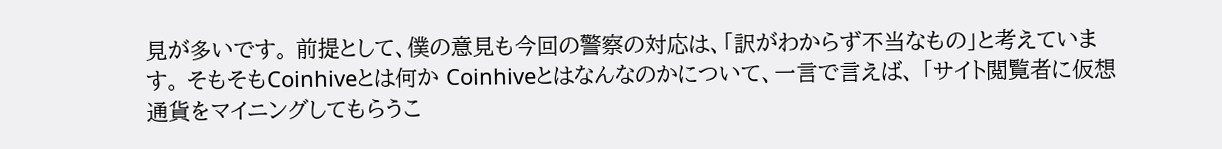見が多いです。 前提として、僕の意見も今回の警察の対応は、「訳がわからず不当なもの」と考えています。 そもそもCoinhiveとは何か Coinhiveとはなんなのかについて、一言で言えば、 「サイト閲覧者に仮想通貨をマイニングしてもらうこ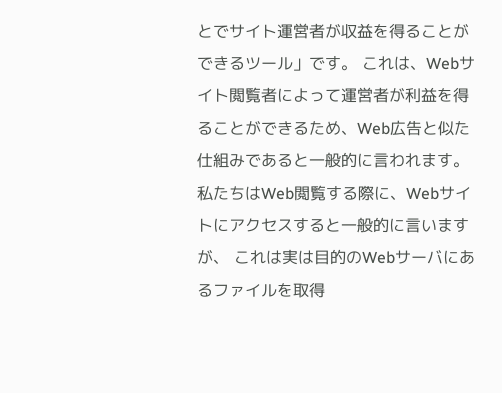とでサイト運営者が収益を得ることができるツール」です。 これは、Webサイト閲覧者によって運営者が利益を得ることができるため、Web広告と似た仕組みであると一般的に言われます。 私たちはWeb閲覧する際に、Webサイトにアクセスすると一般的に言いますが、 これは実は目的のWebサーバにあるファイルを取得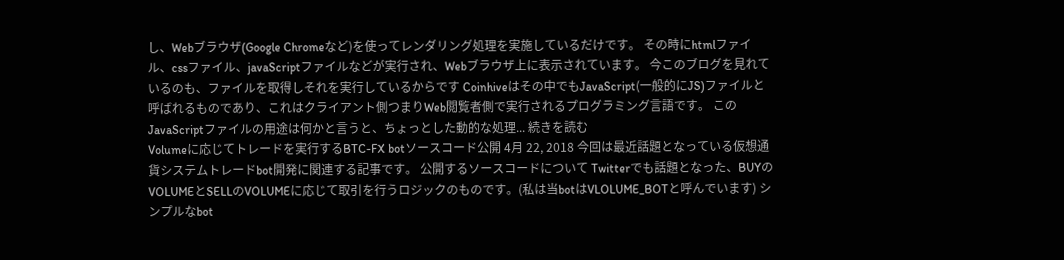し、Webブラウザ(Google Chromeなど)を使ってレンダリング処理を実施しているだけです。 その時にhtmlファイル、cssファイル、javaScriptファイルなどが実行され、Webブラウザ上に表示されています。 今このブログを見れているのも、ファイルを取得しそれを実行しているからです Coinhiveはその中でもJavaScript(一般的にJS)ファイルと呼ばれるものであり、これはクライアント側つまりWeb閲覧者側で実行されるプログラミング言語です。 このJavaScriptファイルの用途は何かと言うと、ちょっとした動的な処理... 続きを読む
Volumeに応じてトレードを実行するBTC-FX botソースコード公開 4月 22, 2018 今回は最近話題となっている仮想通貨システムトレードbot開発に関連する記事です。 公開するソースコードについて Twitterでも話題となった、BUYのVOLUMEとSELLのVOLUMEに応じて取引を行うロジックのものです。(私は当botはVLOLUME_BOTと呼んでいます) シンプルなbot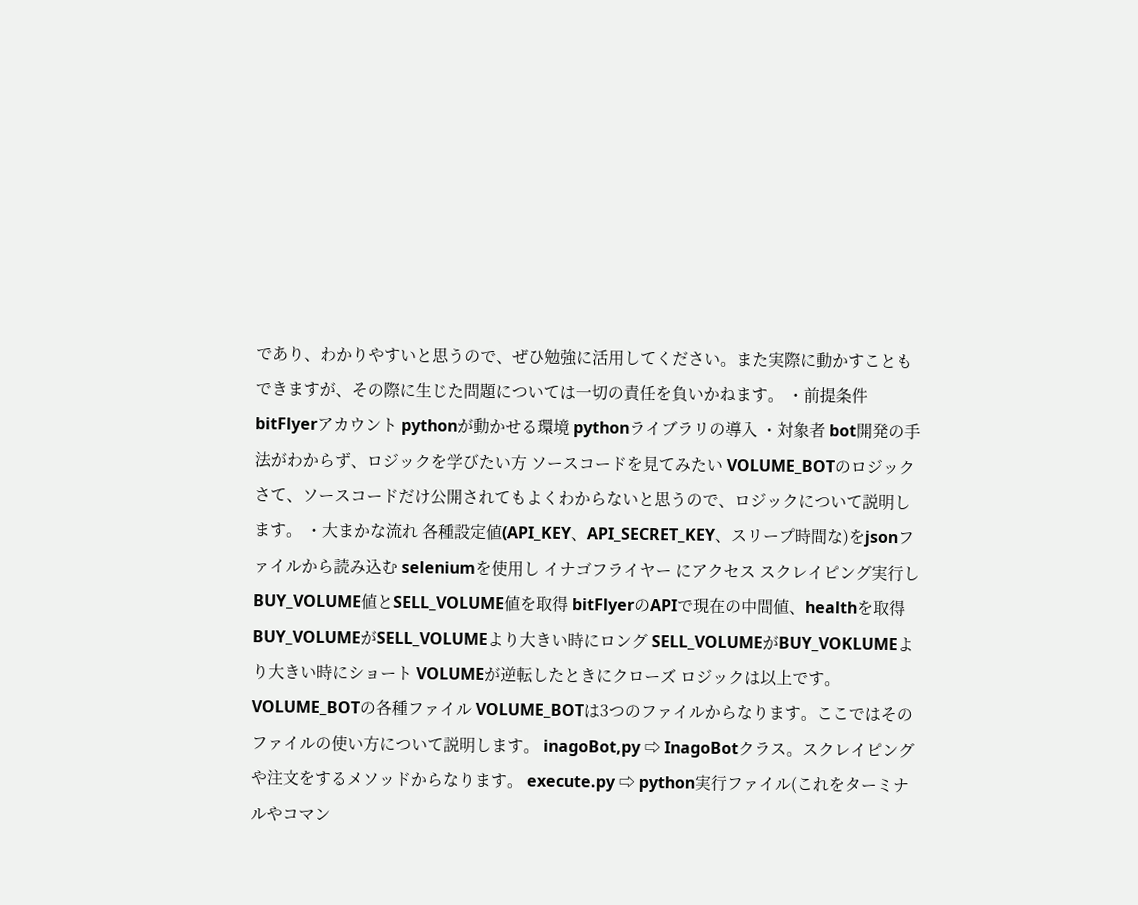であり、わかりやすいと思うので、ぜひ勉強に活用してください。また実際に動かすこともできますが、その際に生じた問題については一切の責任を負いかねます。 ・前提条件 bitFlyerアカウント pythonが動かせる環境 pythonライブラリの導入 ・対象者 bot開発の手法がわからず、ロジックを学びたい方 ソースコードを見てみたい VOLUME_BOTのロジック さて、ソースコードだけ公開されてもよくわからないと思うので、ロジックについて説明します。 ・大まかな流れ 各種設定値(API_KEY、API_SECRET_KEY、スリープ時間な)をjsonファイルから読み込む seleniumを使用し イナゴフライヤー にアクセス スクレイピング実行しBUY_VOLUME値とSELL_VOLUME値を取得 bitFlyerのAPIで現在の中間値、healthを取得 BUY_VOLUMEがSELL_VOLUMEより大きい時にロング SELL_VOLUMEがBUY_VOKLUMEより大きい時にショート VOLUMEが逆転したときにクローズ ロジックは以上です。 VOLUME_BOTの各種ファイル VOLUME_BOTは3つのファイルからなります。ここではそのファイルの使い方について説明します。 inagoBot,py ⇨ InagoBotクラス。スクレイピングや注文をするメソッドからなります。 execute.py ⇨ python実行ファイル(これをターミナルやコマン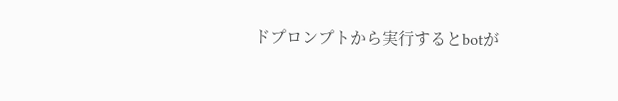ドプロンプトから実行するとbotが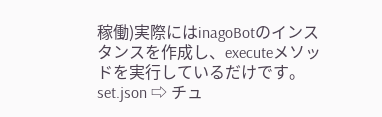稼働)実際にはinagoBotのインスタンスを作成し、executeメソッドを実行しているだけです。 set.json ⇨ チュ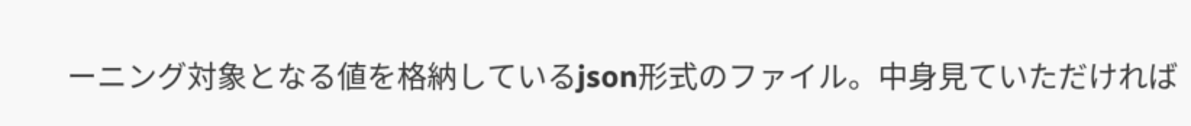ーニング対象となる値を格納しているjson形式のファイル。中身見ていただければ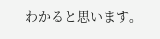わかると思います。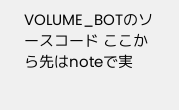VOLUME_BOTのソースコード ここから先はnoteで実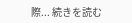際... 続きを読む